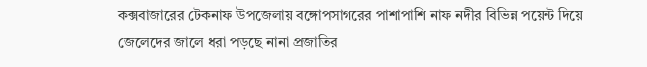কক্সবাজারের টেকনাফ উপজেলায় বঙ্গোপসাগরের পাশাপাশি নাফ নদীর বিভিন্ন পয়েন্ট দিয়ে জেলেদের জালে ধরা পড়ছে নানা প্রজাতির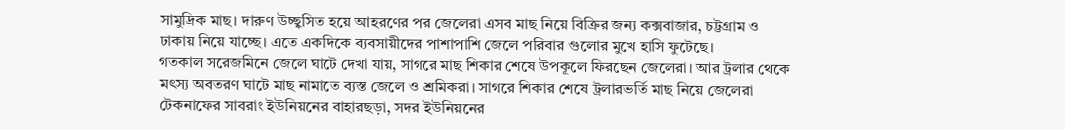সামুদ্রিক মাছ। দারুণ উচ্ছ্বসিত হয়ে আহরণের পর জেলেরা এসব মাছ নিয়ে বিক্রির জন্য কক্সবাজার, চট্টগ্রাম ও ঢাকায় নিয়ে যাচ্ছে। এতে একদিকে ব্যবসায়ীদের পাশাপাশি জেলে পরিবার গুলোর মুখে হাসি ফুটেছে।
গতকাল সরেজমিনে জেলে ঘাটে দেখা যায়, সাগরে মাছ শিকার শেষে উপকূলে ফিরছেন জেলেরা। আর ট্রলার থেকে মৎস্য অবতরণ ঘাটে মাছ নামাতে ব্যস্ত জেলে ও শ্রমিকরা। সাগরে শিকার শেষে ট্রলারভর্তি মাছ নিয়ে জেলেরা টেকনাফের সাবরাং ইউনিয়নের বাহারছড়া, সদর ইউনিয়নের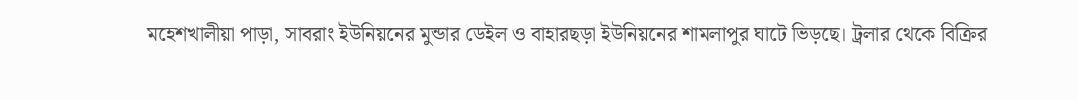মহেশখালীয়া পাড়া, সাবরাং ইউনিয়নের মুন্ডার ডেইল ও বাহারছড়া ইউনিয়নের শামলাপুর ঘাটে ভিড়ছে। ট্রলার থেকে বিক্রির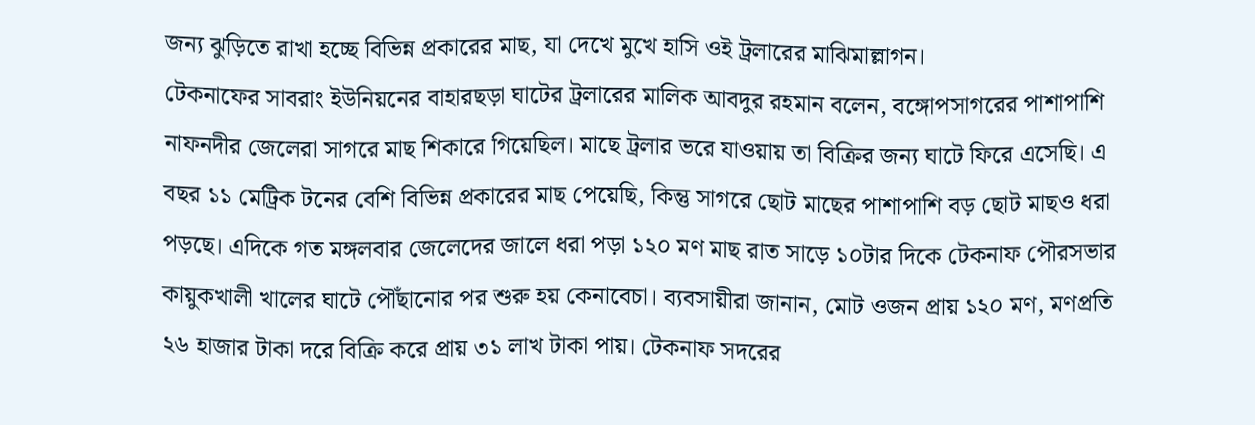জন্য ঝুড়িতে রাখা হচ্ছে বিভিন্ন প্রকারের মাছ, যা দেখে মুখে হাসি ওই ট্রলারের মাঝিমাল্লাগন।
টেকনাফের সাবরাং ইউনিয়নের বাহারছড়া ঘাটের ট্রলারের মালিক আবদুর রহমান বলেন, বঙ্গোপসাগরের পাশাপাশি নাফনদীর জেলেরা সাগরে মাছ শিকারে গিয়েছিল। মাছে ট্রলার ভরে যাওয়ায় তা বিক্রির জন্য ঘাটে ফিরে এসেছি। এ বছর ১১ মেট্রিক টনের বেশি বিভিন্ন প্রকারের মাছ পেয়েছি, কিন্তু সাগরে ছোট মাছের পাশাপাশি বড় ছোট মাছও ধরা পড়ছে। এদিকে গত মঙ্গলবার জেলেদের জালে ধরা পড়া ১২০ মণ মাছ রাত সাড়ে ১০টার দিকে টেকনাফ পৌরসভার কায়ুকখালী খালের ঘাটে পৌঁছানোর পর শুরু হয় কেনাবেচা। ব্যবসায়ীরা জানান, মোট ওজন প্রায় ১২০ মণ, মণপ্রতি ২৬ হাজার টাকা দরে বিক্রি করে প্রায় ৩১ লাখ টাকা পায়। টেকনাফ সদরের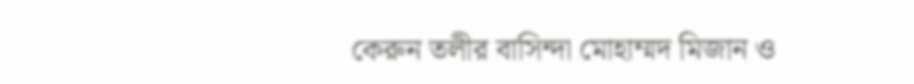কেরুন তলীর বাসিন্দা মোহাম্মদ মিজান ও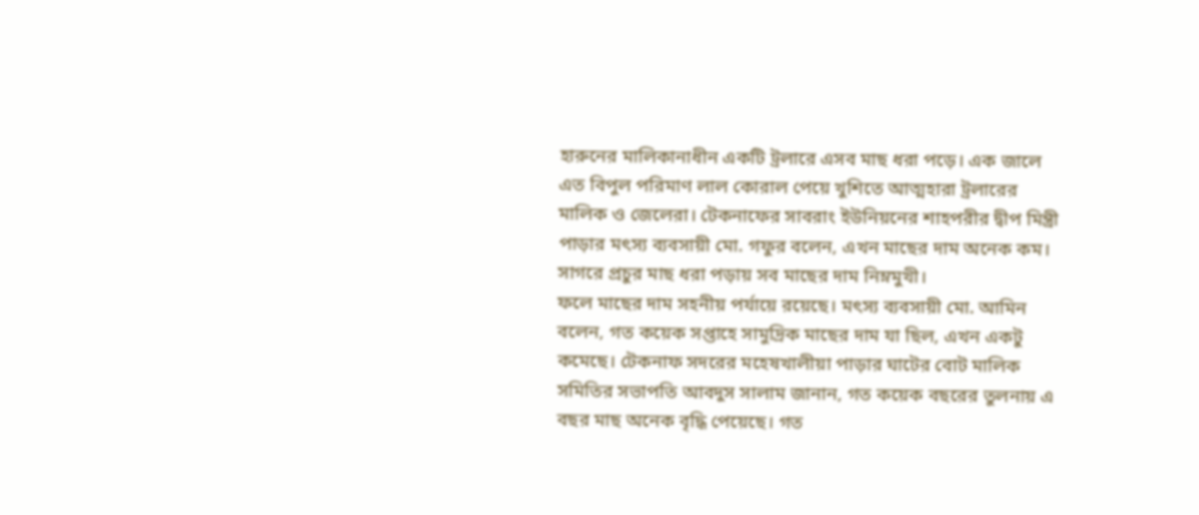হারুনের মালিকানাধীন একটি ট্রলারে এসব মাছ ধরা পড়ে। এক জালে এত বিপুল পরিমাণ লাল কোরাল পেয়ে খুশিতে আত্মহারা ট্রলারের মালিক ও জেলেরা। টেকনাফের সাবরাং ইউনিয়নের শাহপরীর দ্বীপ মিন্ত্রী পাড়ার মৎস্য ব্যবসায়ী মো. গফুর বলেন, এখন মাছের দাম অনেক কম। সাগরে প্রচুর মাছ ধরা পড়ায় সব মাছের দাম নিম্নমুখী।
ফলে মাছের দাম সহনীয় পর্যায়ে রয়েছে। মৎস্য ব্যবসায়ী মো. আমিন বলেন, গত কয়েক সপ্তাহে সামুদ্রিক মাছের দাম যা ছিল, এখন একটু কমেছে। টেকনাফ সদরের মহেষখালীয়া পাড়ার ঘাটের বোট মালিক সমিতির সভাপতি আবদুস সালাম জানান, গত কয়েক বছরের তুলনায় এ বছর মাছ অনেক বৃদ্ধি পেয়েছে। গত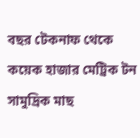বছর টেকনাফ থেকে কয়েক হাজার মেট্রিক টন সামুদ্রিক মাছ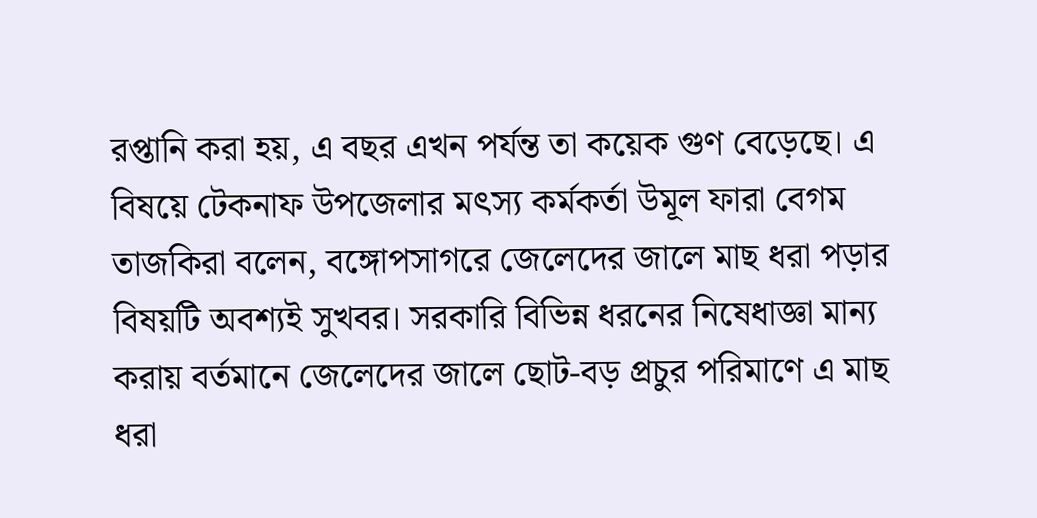রপ্তানি করা হয়, এ বছর এখন পর্যন্ত তা কয়েক গুণ বেড়েছে। এ বিষয়ে টেকনাফ উপজেলার মৎস্য কর্মকর্তা উমূল ফারা বেগম তাজকিরা বলেন, বঙ্গোপসাগরে জেলেদের জালে মাছ ধরা পড়ার বিষয়টি অবশ্যই সুখবর। সরকারি বিভিন্ন ধরনের নিষেধাজ্ঞা মান্য করায় বর্তমানে জেলেদের জালে ছোট-বড় প্রচুর পরিমাণে এ মাছ ধরা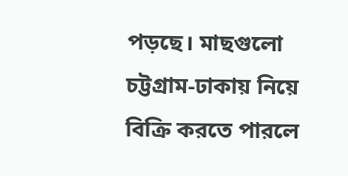পড়ছে। মাছগুলো চট্টগ্রাম-ঢাকায় নিয়ে বিক্রি করতে পারলে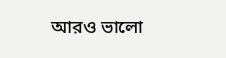আরও ভালো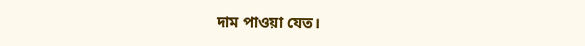দাম পাওয়া যেত।